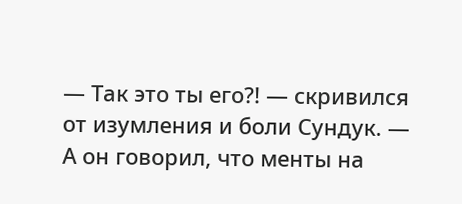— Так это ты его?! — скривился от изумления и боли Сундук. — А он говорил, что менты на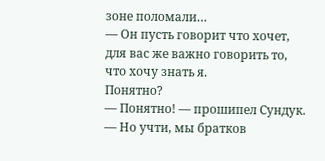зоне поломали…
— Он пусть говорит что хочет, для вас же важно говорить то, что хочу знать я.
Понятно?
— Понятно! — прошипел Сундук. — Но учти, мы братков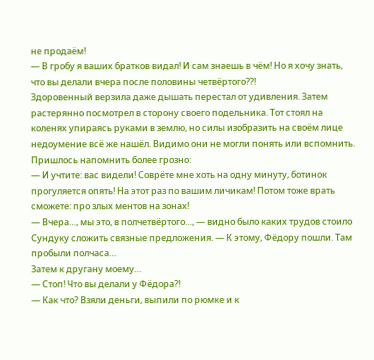не продаём!
— В гробу я ваших братков видал! И сам знаешь в чём! Но я хочу знать, что вы делали вчера после половины четвёртого??!
Здоровенный верзила даже дышать перестал от удивления. Затем растерянно посмотрел в сторону своего подельника. Тот стоял на коленях упираясь руками в землю, но силы изобразить на своём лице недоумение всё же нашёл. Видимо они не могли понять или вспомнить. Пришлось напомнить более грозно:
— И учтите: вас видели! Соврёте мне хоть на одну минуту, ботинок прогуляется опять! На этот раз по вашим личикам! Потом тоже врать сможете: про злых ментов на зонах!
— Вчера…, мы это, в полчетвёртого…, — видно было каких трудов стоило Сундуку сложить связные предложения. — К этому, Фёдору пошли. Там пробыли полчаса…
Затем к другану моему…
— Стоп! Что вы делали у Фёдора?!
— Как что? Взяли деньги, выпили по рюмке и к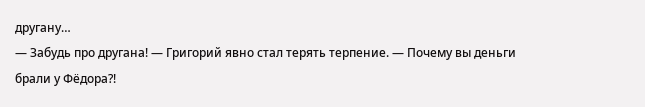другану…
— Забудь про другана! — Григорий явно стал терять терпение. — Почему вы деньги брали у Фёдора?!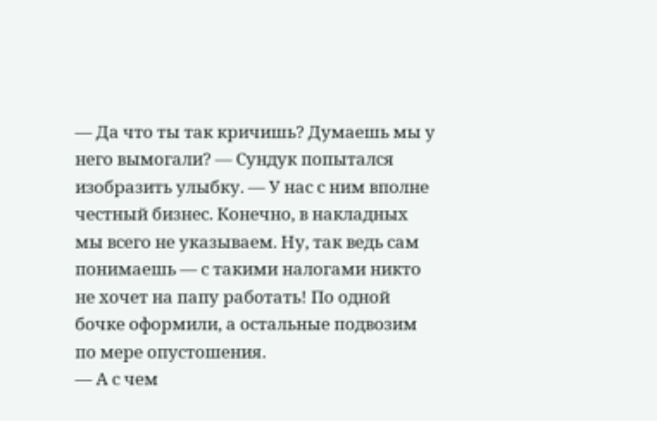— Да что ты так кричишь? Думаешь мы у него вымогали? — Сундук попытался изобразить улыбку. — У нас с ним вполне честный бизнес. Конечно, в накладных мы всего не указываем. Ну, так ведь сам понимаешь — с такими налогами никто не хочет на папу работать! По одной бочке оформили, а остальные подвозим по мере опустошения.
— А с чем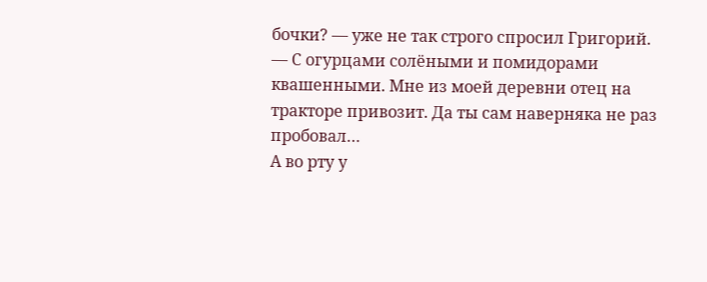бочки? — уже не так строго спросил Григорий.
— С огурцами солёными и помидорами квашенными. Мне из моей деревни отец на тракторе привозит. Да ты сам наверняка не раз пробовал…
А во рту у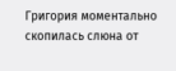Григория моментально скопилась слюна от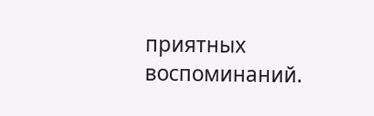приятных воспоминаний.